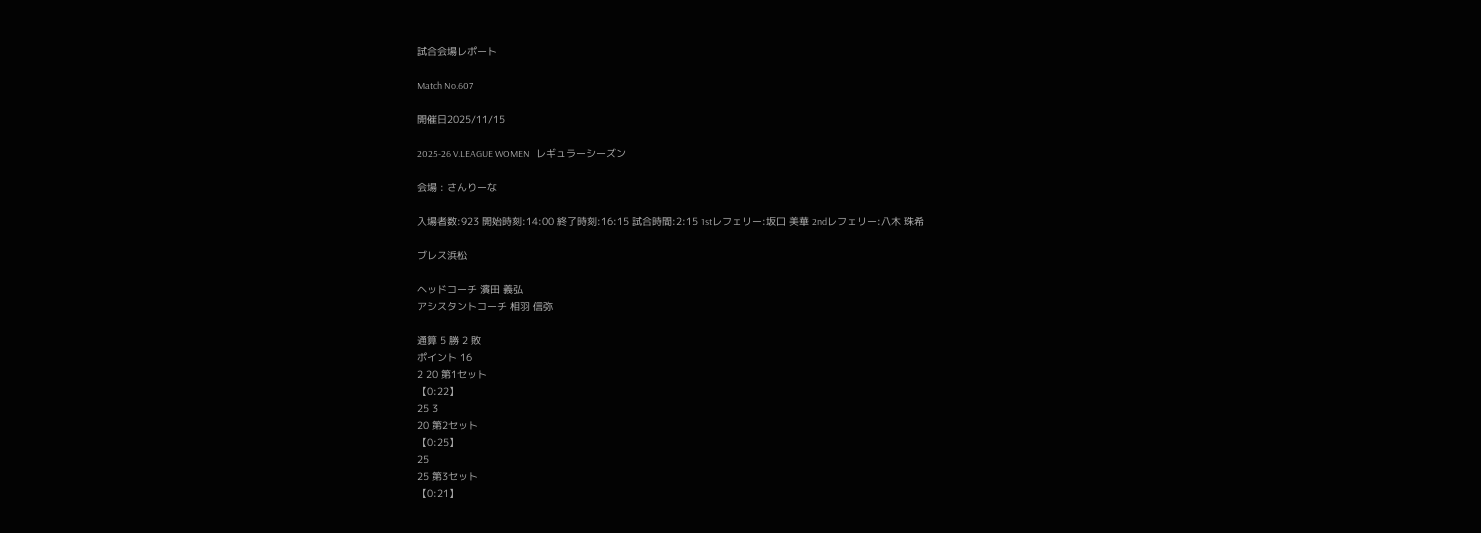試合会場レポート

Match No.607

開催日2025/11/15

2025-26 V.LEAGUE WOMEN   レギュラーシーズン

会場 : さんりーな

入場者数:923 開始時刻:14:00 終了時刻:16:15 試合時間:2:15 1stレフェリー:坂口 美華 2ndレフェリー:八木 珠希

ブレス浜松

ヘッドコーチ 濱田 義弘
アシスタントコーチ 相羽 信弥

通算 5 勝 2 敗
ポイント 16
2 20 第1セット
【0:22】
25 3
20 第2セット
【0:25】
25
25 第3セット
【0:21】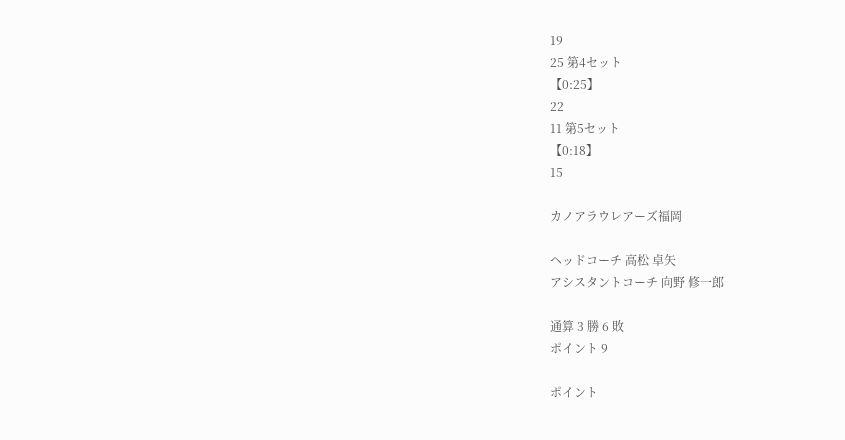19
25 第4セット
【0:25】
22
11 第5セット
【0:18】
15

カノアラウレアーズ福岡

ヘッドコーチ 高松 卓矢
アシスタントコーチ 向野 修一郎

通算 3 勝 6 敗
ポイント 9

ポイント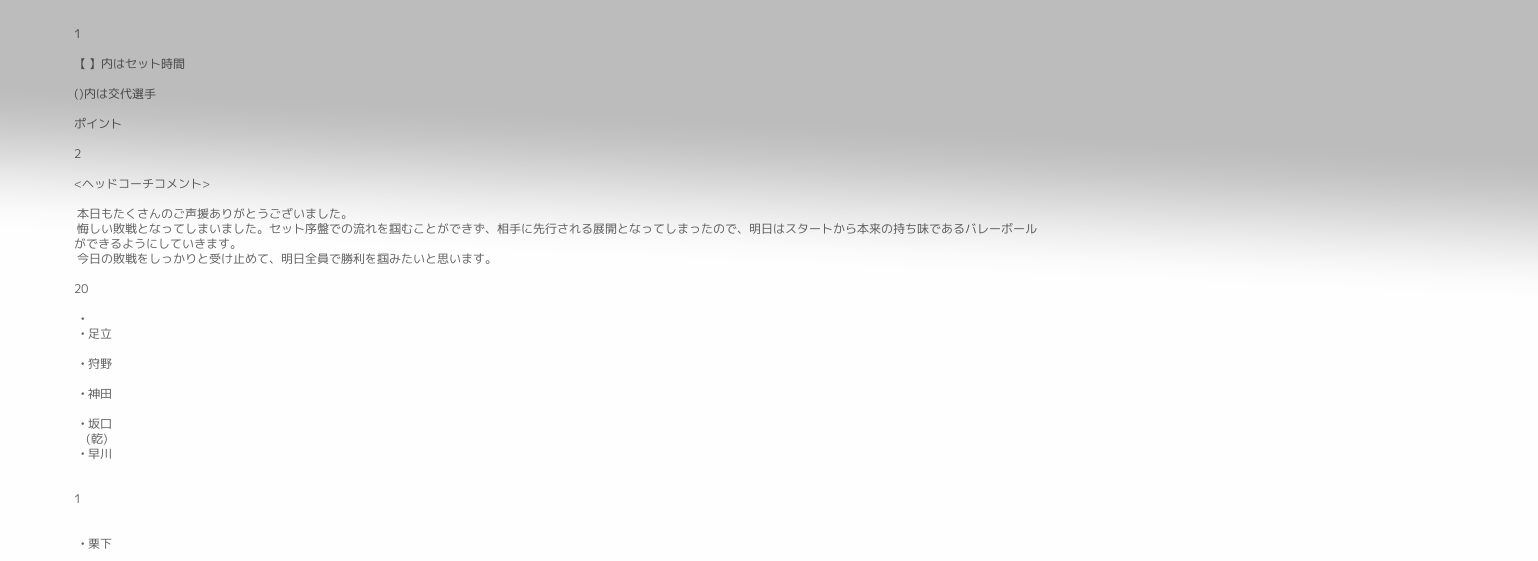1

【 】内はセット時間

()内は交代選手

ポイント

2

<ヘッドコーチコメント>

 本日もたくさんのご声援ありがとうございました。
 悔しい敗戦となってしまいました。セット序盤での流れを掴むことができず、相手に先行される展開となってしまったので、明日はスタートから本来の持ち味であるバレーボールができるようにしていきます。
 今日の敗戦をしっかりと受け止めて、明日全員で勝利を掴みたいと思います。

20

  •
  • 足立

  • 狩野

  • 神田

  • 坂口
    (乾)
  • 早川


1


  • 栗下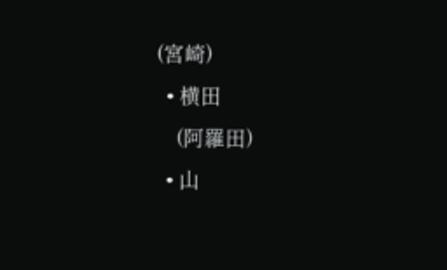(宮崎)
  • 横田
    (阿羅田)
  • 山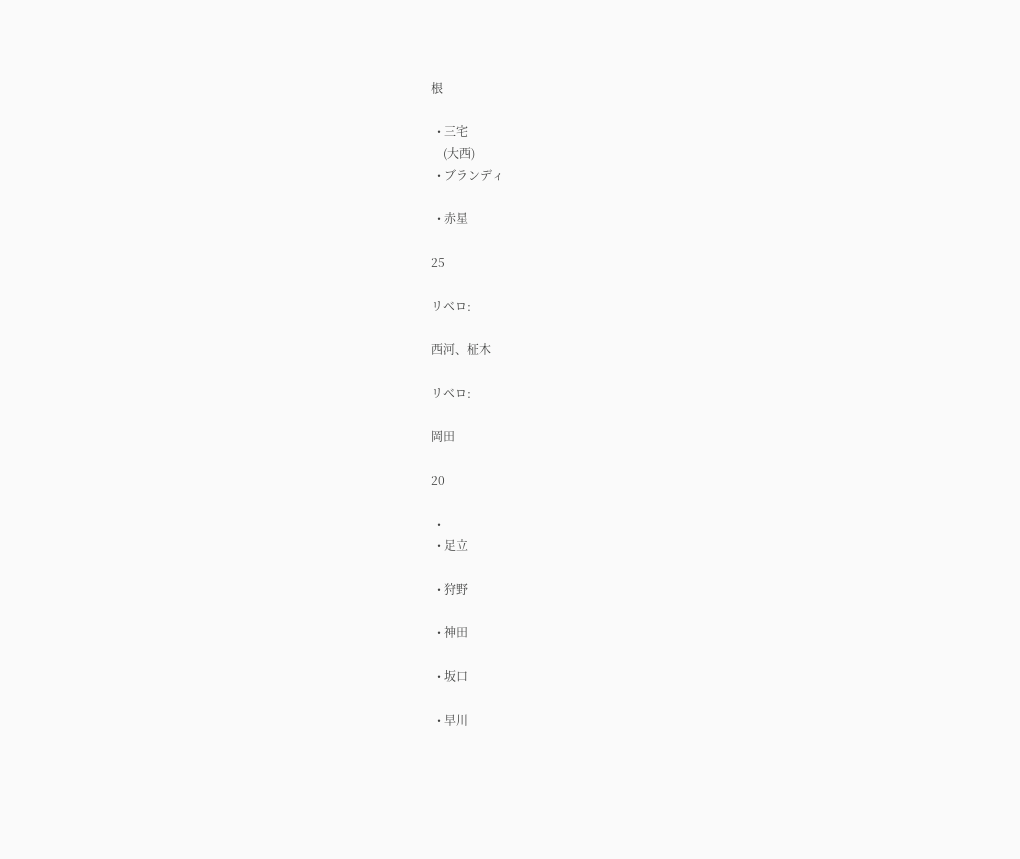根

  • 三宅
    (大西)
  • ブランディ

  • 赤星

25

リベロ:

西河、柾木

リベロ:

岡田

20

  •
  • 足立

  • 狩野

  • 神田

  • 坂口

  • 早川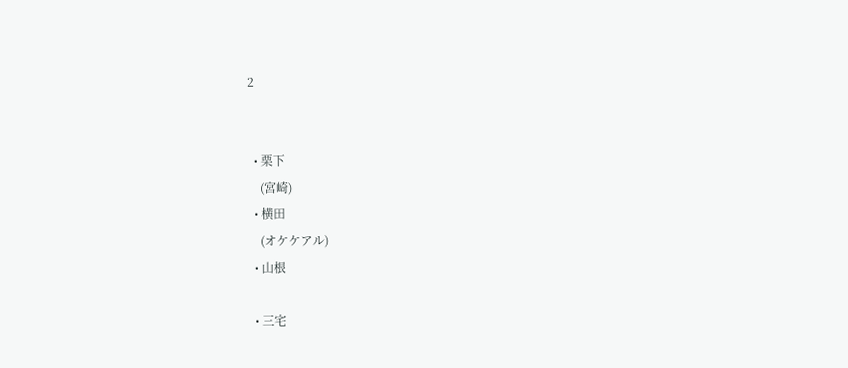2


  • 栗下
    (宮崎)
  • 横田
    (オケケアル)
  • 山根

  • 三宅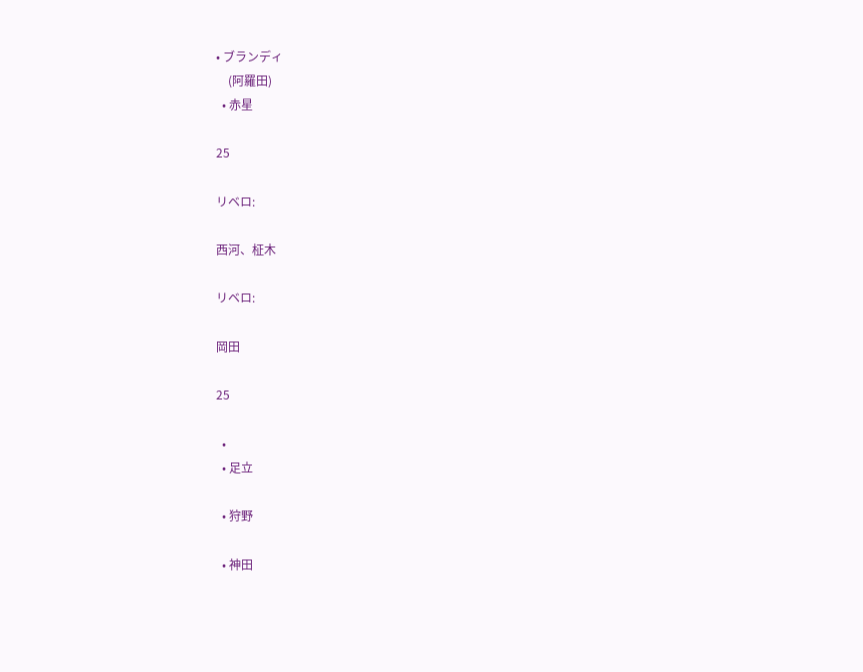• ブランディ
    (阿羅田)
  • 赤星

25

リベロ:

西河、柾木

リベロ:

岡田

25

  •
  • 足立

  • 狩野

  • 神田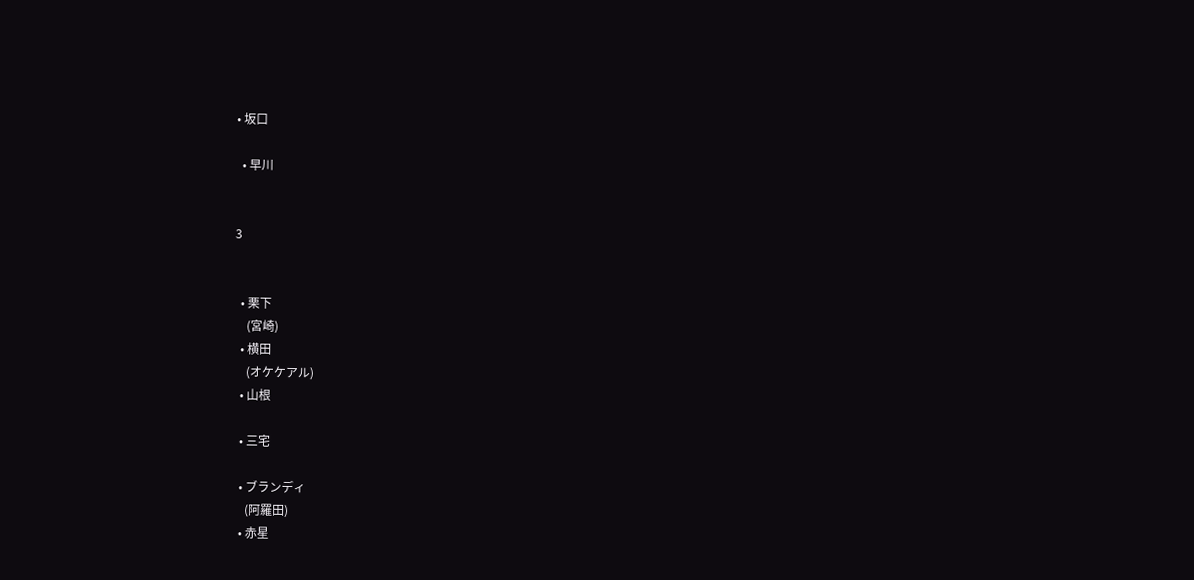• 坂口

  • 早川


3


  • 栗下
    (宮崎)
  • 横田
    (オケケアル)
  • 山根

  • 三宅

  • ブランディ
    (阿羅田)
  • 赤星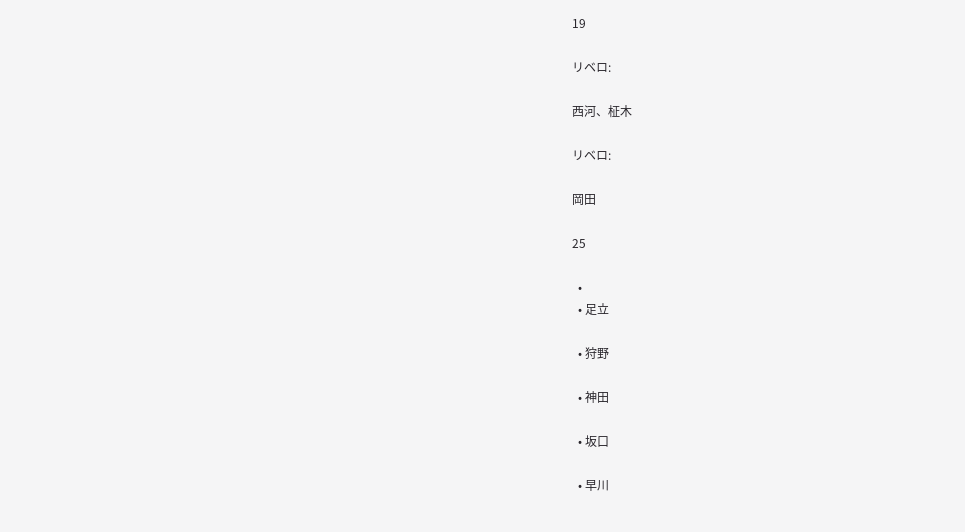19

リベロ:

西河、柾木

リベロ:

岡田

25

  •
  • 足立

  • 狩野

  • 神田

  • 坂口

  • 早川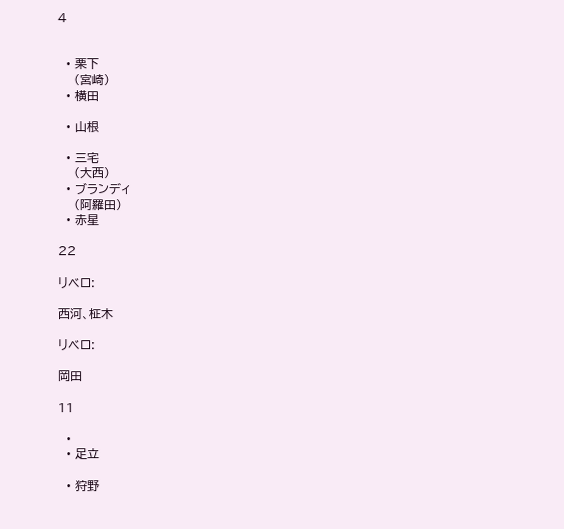4


  • 栗下
    (宮崎)
  • 横田

  • 山根

  • 三宅
    (大西)
  • ブランディ
    (阿羅田)
  • 赤星

22

リベロ:

西河、柾木

リベロ:

岡田

11

  •
  • 足立

  • 狩野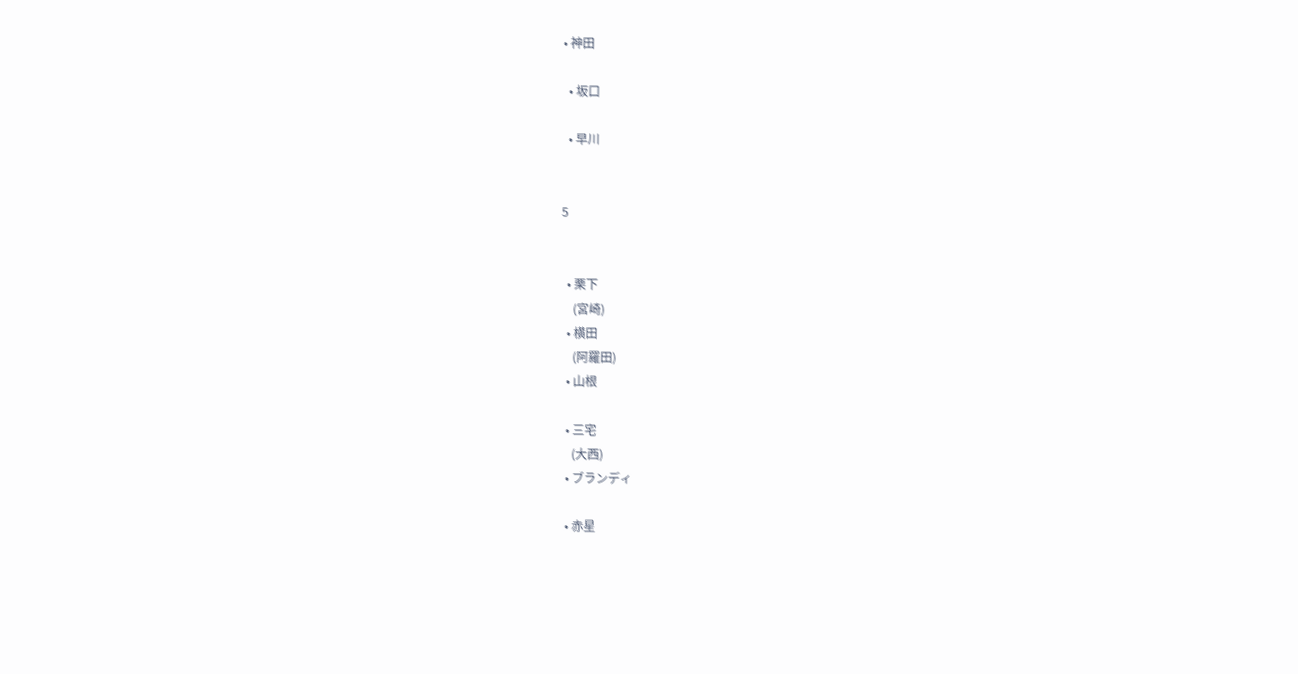• 神田

  • 坂口

  • 早川


5


  • 栗下
    (宮崎)
  • 横田
    (阿羅田)
  • 山根

  • 三宅
    (大西)
  • ブランディ

  • 赤星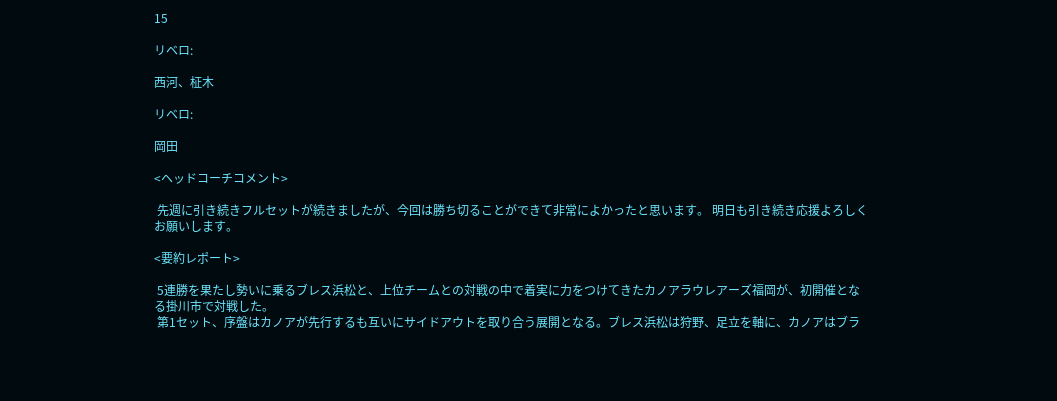15

リベロ:

西河、柾木

リベロ:

岡田

<ヘッドコーチコメント>

 先週に引き続きフルセットが続きましたが、今回は勝ち切ることができて非常によかったと思います。 明日も引き続き応援よろしくお願いします。

<要約レポート>

 5連勝を果たし勢いに乗るブレス浜松と、上位チームとの対戦の中で着実に力をつけてきたカノアラウレアーズ福岡が、初開催となる掛川市で対戦した。
 第1セット、序盤はカノアが先行するも互いにサイドアウトを取り合う展開となる。ブレス浜松は狩野、足立を軸に、カノアはブラ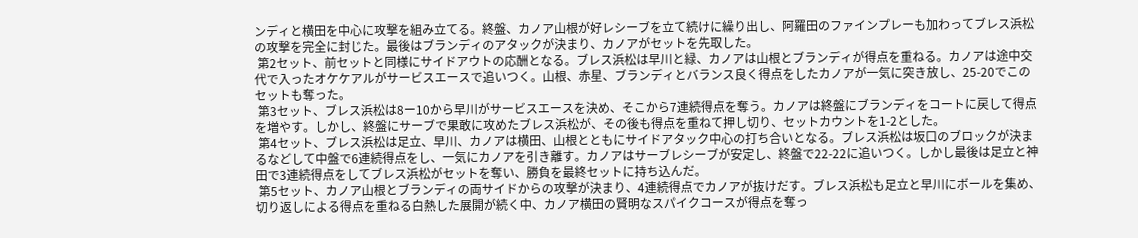ンディと横田を中心に攻撃を組み立てる。終盤、カノア山根が好レシーブを立て続けに繰り出し、阿羅田のファインプレーも加わってブレス浜松の攻撃を完全に封じた。最後はブランディのアタックが決まり、カノアがセットを先取した。
 第2セット、前セットと同様にサイドアウトの応酬となる。ブレス浜松は早川と緑、カノアは山根とブランディが得点を重ねる。カノアは途中交代で入ったオケケアルがサービスエースで追いつく。山根、赤星、ブランディとバランス良く得点をしたカノアが一気に突き放し、25-20でこのセットも奪った。
 第3セット、ブレス浜松は8ー10から早川がサービスエースを決め、そこから7連続得点を奪う。カノアは終盤にブランディをコートに戻して得点を増やす。しかし、終盤にサーブで果敢に攻めたブレス浜松が、その後も得点を重ねて押し切り、セットカウントを1-2とした。
 第4セット、ブレス浜松は足立、早川、カノアは横田、山根とともにサイドアタック中心の打ち合いとなる。ブレス浜松は坂口のブロックが決まるなどして中盤で6連続得点をし、一気にカノアを引き離す。カノアはサーブレシーブが安定し、終盤で22-22に追いつく。しかし最後は足立と神田で3連続得点をしてブレス浜松がセットを奪い、勝負を最終セットに持ち込んだ。
 第5セット、カノア山根とブランディの両サイドからの攻撃が決まり、4連続得点でカノアが抜けだす。ブレス浜松も足立と早川にボールを集め、切り返しによる得点を重ねる白熱した展開が続く中、カノア横田の賢明なスパイクコースが得点を奪っ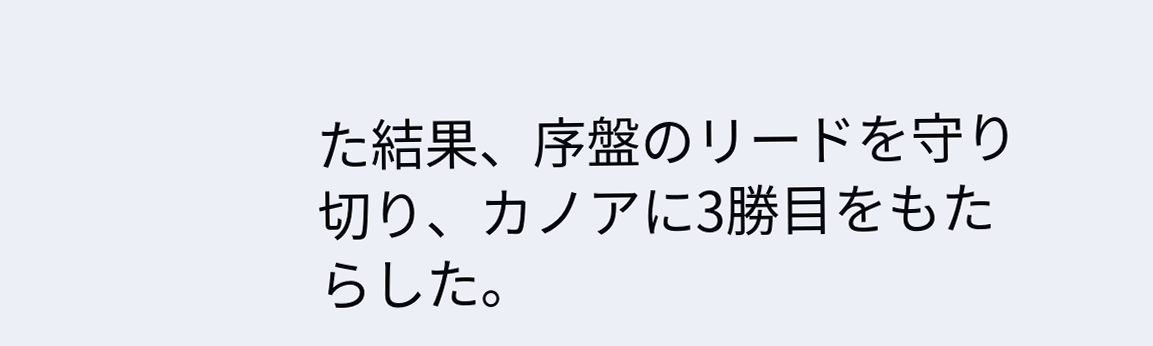た結果、序盤のリードを守り切り、カノアに3勝目をもたらした。